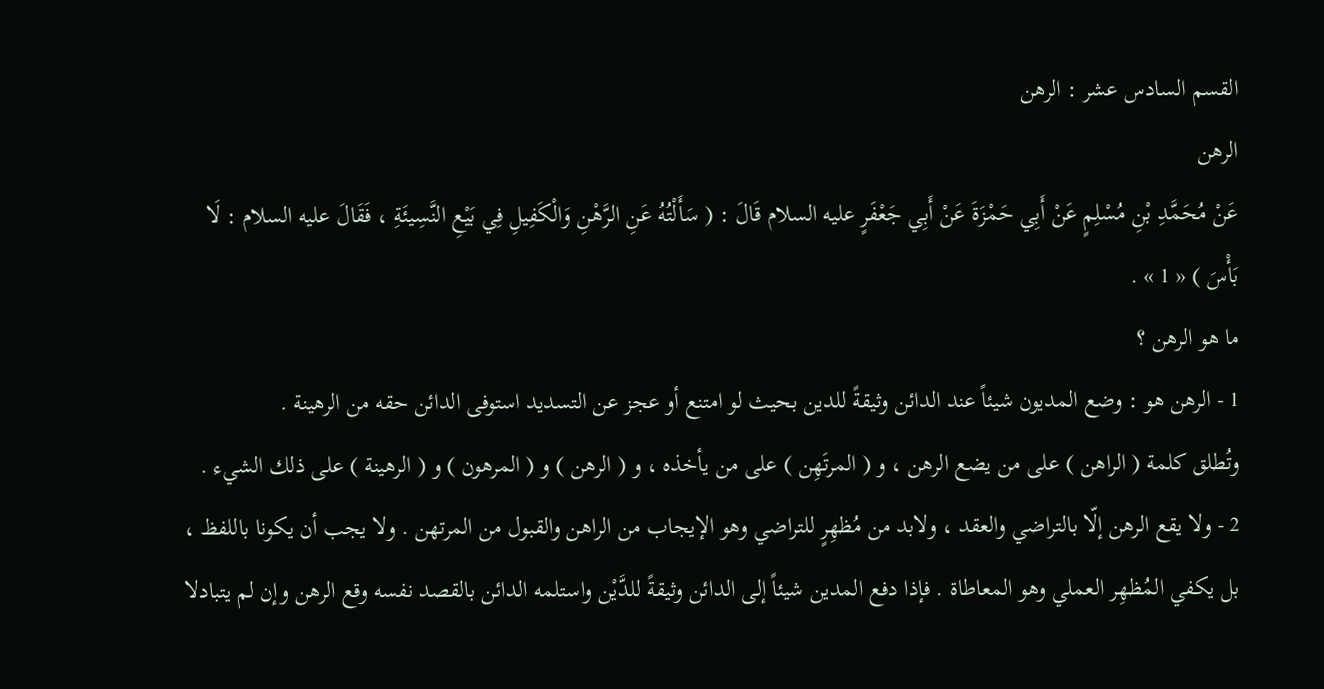القسم السادس عشر : الرهن
الرهن
عَنْ مُحَمَّدِ بْنِ مُسْلِمٍ عَنْ أَبِي حَمْزَةَ عَنْ أَبِي جَعْفَرٍ عليه السلام قَالَ : ( سَأَلْتُهُ عَنِ الرَّهْنِ وَالْكَفِيلِ فِي بَيْعِ النَّسِيئَةِ ، فَقَالَ عليه السلام : لَا بَأْسَ ) « 1 » .
ما هو الرهن ؟
1 - الرهن هو : وضع المديون شيئاً عند الدائن وثيقةً للدين بحيث لو امتنع أو عجز عن التسديد استوفى الدائن حقه من الرهينة .
وتُطلق كلمة ( الراهن ) على من يضع الرهن ، و ( المرتَهِن ) على من يأخذه ، و ( الرهن ) و ( المرهون ) و ( الرهينة ) على ذلك الشيء .
2 - ولا يقع الرهن إلّا بالتراضي والعقد ، ولابد من مُظهِرٍ للتراضي وهو الإيجاب من الراهن والقبول من المرتهن . ولا يجب أن يكونا باللفظ ، بل يكفي المُظهِر العملي وهو المعاطاة . فإذا دفع المدين شيئاً إلى الدائن وثيقةً للدَّيْن واستلمه الدائن بالقصد نفسه وقع الرهن وإن لم يتبادلا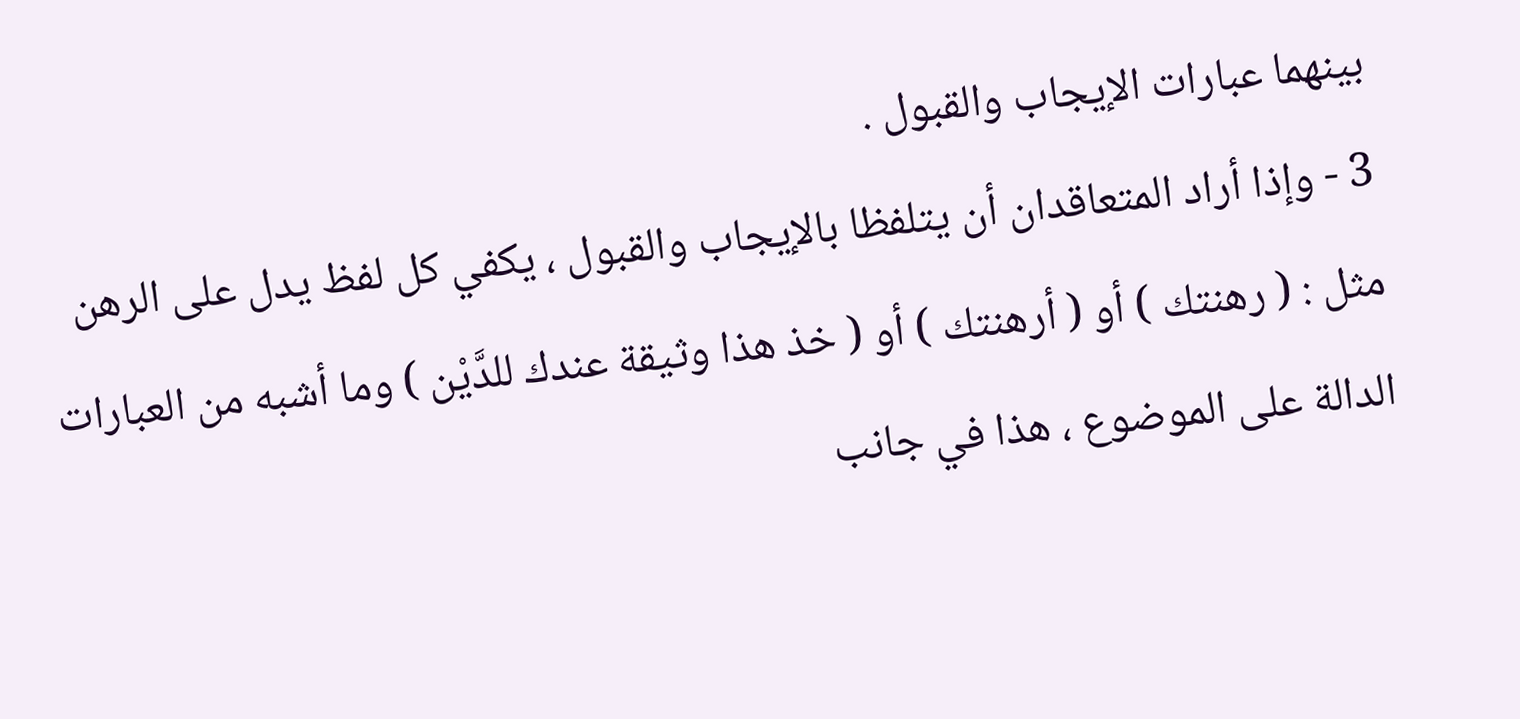بينهما عبارات الإيجاب والقبول .
3 - وإذا أراد المتعاقدان أن يتلفظا بالإيجاب والقبول ، يكفي كل لفظ يدل على الرهن مثل : ( رهنتك ) أو ( أرهنتك ) أو ( خذ هذا وثيقة عندك للدَّيْن ) وما أشبه من العبارات الدالة على الموضوع ، هذا في جانب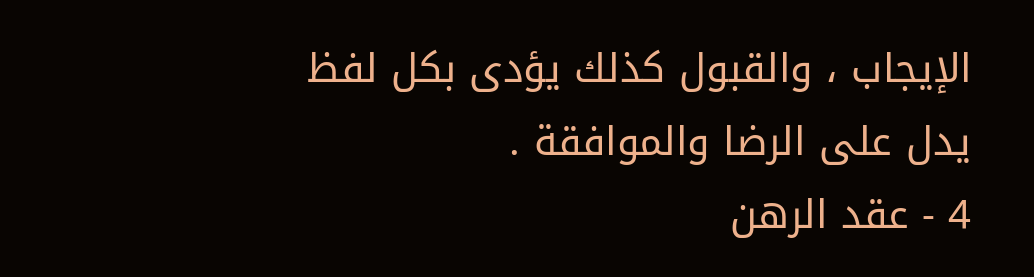الإيجاب ، والقبول كذلك يؤدى بكل لفظ يدل على الرضا والموافقة .
4 - عقد الرهن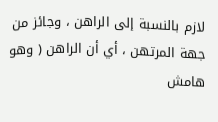لازم بالنسبة إلى الراهن ، وجائز من جهة المرتهن ، أي أن الراهن ( وهو
هامش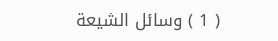( 1 ) وسائل الشيعة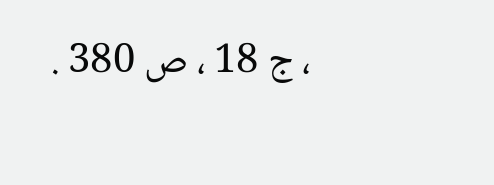، ج 18 ، ص 380 .